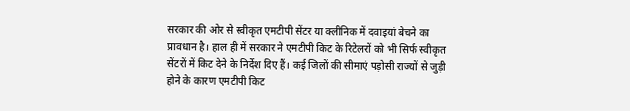सरकार की ओर से स्वीकृत एमटीपी सेंटर या क्लीनिक में दवाइयां बेचने का प्रावधान है। हाल ही में सरकार ने एमटीपी किट के रिटेलरों को भी सिर्फ स्वीकृत सेंटरों में किट देने के निर्देश दिए हैं। कई जिलों की सीमाएं पड़ोसी राज्यों से जुड़ी होने के कारण एमटीपी किट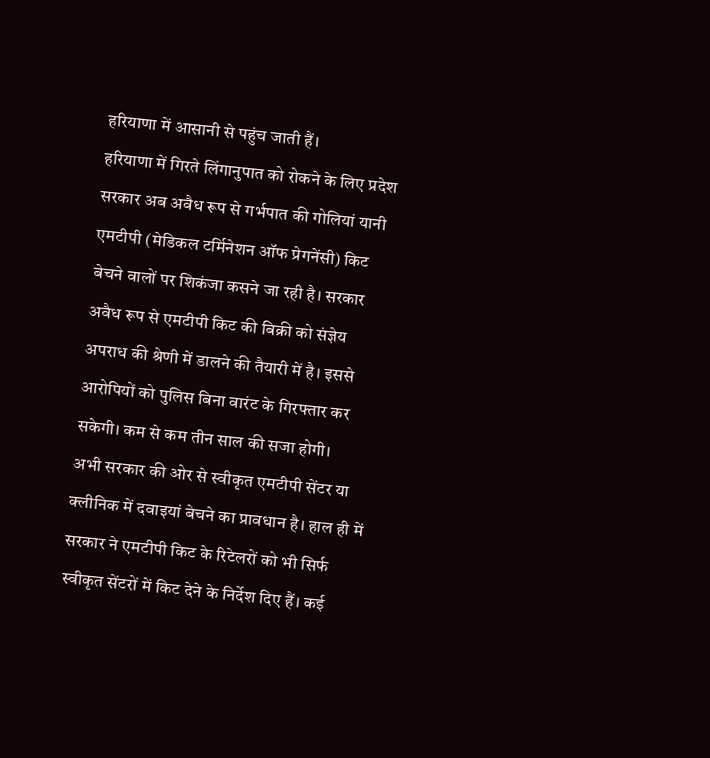हरियाणा में आसानी से पहुंच जाती हैं।
हरियाणा में गिरते लिंगानुपात को रोकने के लिए प्रदेश सरकार अब अवैध रूप से गर्भपात की गोलियां यानी एमटीपी (मेडिकल टर्मिनेशन ऑफ प्रेगनेंसी) किट बेचने वालों पर शिकंजा कसने जा रही है। सरकार अवैध रूप से एमटीपी किट की बिक्री को संज्ञेय अपराध की श्रेणी में डालने की तैयारी में है। इससे आरोपियों को पुलिस बिना वारंट के गिरफ्तार कर सकेगी। कम से कम तीन साल की सजा होगी।
अभी सरकार की ओर से स्वीकृत एमटीपी सेंटर या क्लीनिक में दवाइयां बेचने का प्रावधान है। हाल ही में सरकार ने एमटीपी किट के रिटेलरों को भी सिर्फ स्वीकृत सेंटरों में किट देने के निर्देश दिए हैं। कई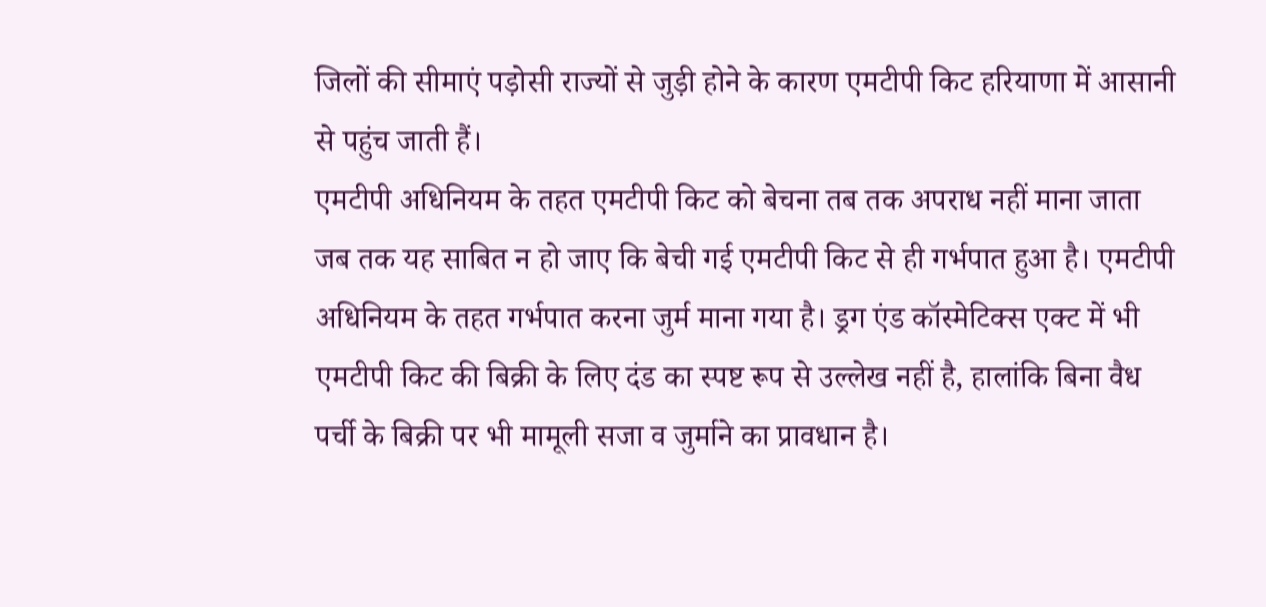जिलों की सीमाएं पड़ोसी राज्यों से जुड़ी होने के कारण एमटीपी किट हरियाणा में आसानी से पहुंच जाती हैं।
एमटीपी अधिनियम के तहत एमटीपी किट को बेचना तब तक अपराध नहीं माना जाता जब तक यह साबित न हो जाए कि बेची गई एमटीपी किट से ही गर्भपात हुआ है। एमटीपी अधिनियम के तहत गर्भपात करना जुर्म माना गया है। ड्रग एंड कॉस्मेटिक्स एक्ट में भी एमटीपी किट की बिक्री के लिए दंड का स्पष्ट रूप से उल्लेख नहीं है, हालांकि बिना वैध पर्ची के बिक्री पर भी मामूली सजा व जुर्माने का प्रावधान है।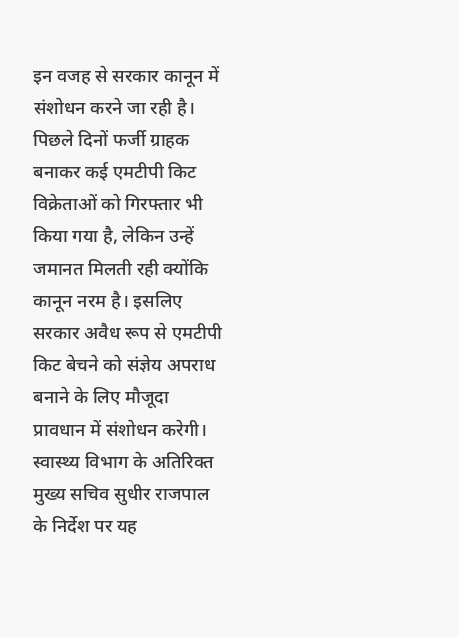इन वजह से सरकार कानून में संशोधन करने जा रही है।
पिछले दिनों फर्जी ग्राहक बनाकर कई एमटीपी किट विक्रेताओं को गिरफ्तार भी किया गया है, लेकिन उन्हें जमानत मिलती रही क्योंकि कानून नरम है। इसलिए सरकार अवैध रूप से एमटीपी किट बेचने को संज्ञेय अपराध बनाने के लिए मौजूदा प्रावधान में संशोधन करेगी।
स्वास्थ्य विभाग के अतिरिक्त मुख्य सचिव सुधीर राजपाल के निर्देश पर यह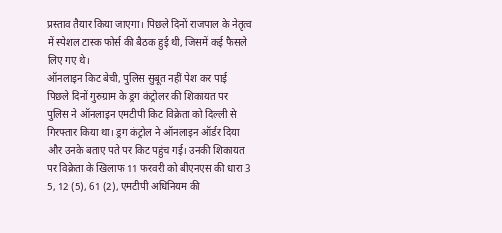प्रस्ताव तैयार किया जाएगा। पिछले दिनों राजपाल के नेतृत्व में स्पेशल टास्क फोर्स की बैठक हुई थी, जिसमें कई फैसले लिए गए थे।
ऑनलाइन किट बेची, पुलिस सुबूत नहीं पेश कर पाई
पिछले दिनों गुरुग्राम के ड्रग कंट्रोलर की शिकायत पर पुलिस ने ऑनलाइन एमटीपी किट विक्रेता को दिल्ली से गिरफ्तार किया था। ड्रग कंट्रोल ने ऑनलाइन ऑर्डर दिया और उनके बताए पते पर किट पहुंच गई। उनकी शिकायत पर विक्रेता के खिलाफ 11 फरवरी को बीएनएस की धारा 3 5, 12 (5), 61 (2), एमटीपी अधिनियम की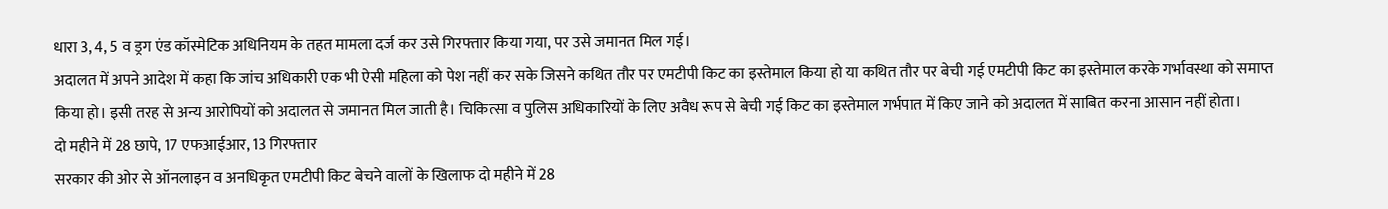धारा 3, 4, 5 व ड्रग एंड कॉस्मेटिक अधिनियम के तहत मामला दर्ज कर उसे गिरफ्तार किया गया, पर उसे जमानत मिल गई।
अदालत में अपने आदेश में कहा कि जांच अधिकारी एक भी ऐसी महिला को पेश नहीं कर सके जिसने कथित तौर पर एमटीपी किट का इस्तेमाल किया हो या कथित तौर पर बेची गई एमटीपी किट का इस्तेमाल करके गर्भावस्था को समाप्त किया हो। इसी तरह से अन्य आरोपियों को अदालत से जमानत मिल जाती है। चिकित्सा व पुलिस अधिकारियों के लिए अवैध रूप से बेची गई किट का इस्तेमाल गर्भपात में किए जाने को अदालत में साबित करना आसान नहीं होता।
दो महीने में 28 छापे, 17 एफआईआर, 13 गिरफ्तार
सरकार की ओर से ऑनलाइन व अनधिकृत एमटीपी किट बेचने वालों के खिलाफ दो महीने में 28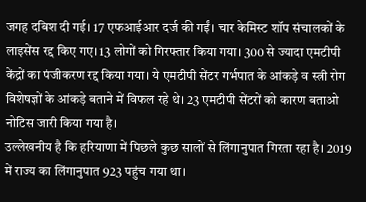जगह दबिश दी गई। 17 एफआईआर दर्ज की गईं। चार केमिस्ट शॉप संचालकों के लाइसेंस रद्द किए गए। 13 लोगों को गिरफ्तार किया गया। 300 से ज्यादा एमटीपी केंद्रों का पंजीकरण रद्द किया गया। ये एमटीपी सेंटर गर्भपात के आंकड़े व स्त्री रोग विशेषज्ञों के आंकड़े बताने में विफल रहे थे। 23 एमटीपी सेंटरों को कारण बताओ नोटिस जारी किया गया है।
उल्लेखनीय है कि हरियाणा में पिछले कुछ सालों से लिंगानुपात गिरता रहा है। 2019 में राज्य का लिंगानुपात 923 पहुंच गया था।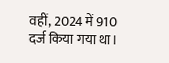वहीं, 2024 में 910 दर्ज किया गया था।